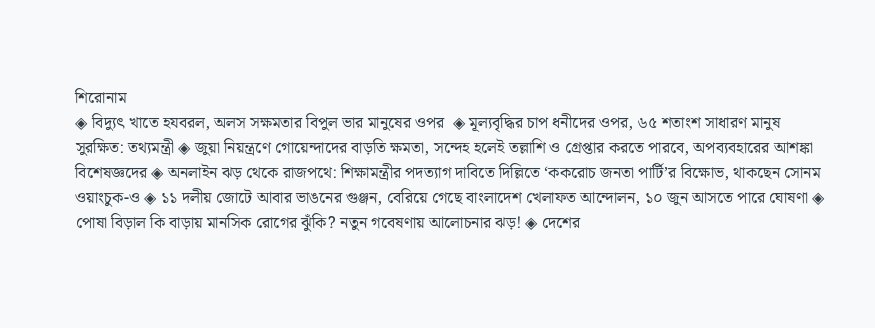শিরোনাম
◈ বিদ্যুৎ খাতে হযবরল, অলস সক্ষমতার বিপুল ভার মানুষের ওপর  ◈ মূল্যবৃদ্ধির চাপ ধনীদের ওপর, ৬৫ শতাংশ সাধারণ মানুষ সুরক্ষিত: তথ্যমন্ত্রী ◈ জুয়া নিয়ন্ত্রণে গোয়েন্দাদের বাড়তি ক্ষমতা, সন্দেহ হলেই তল্লাশি ও গ্রেপ্তার করতে পারবে, অপব্যবহারের আশঙ্কা বিশেষজ্ঞদের ◈ অনলাইন ঝড় থেকে রাজপথে: শিক্ষামন্ত্রীর পদত্যাগ দাবিতে দিল্লিতে ‘ককরোচ জনতা পার্টি’র বিক্ষোভ, থাকছেন সোনম ওয়াংচুক-ও ◈ ১১ দলীয় জোটে আবার ভাঙনের গুঞ্জন, বেরিয়ে গেছে বাংলাদেশ খেলাফত আন্দোলন, ১০ জুন আসতে পারে ঘোষণা ◈ পোষা বিড়াল কি বাড়ায় মানসিক রোগের ঝুঁকি? নতুন গবেষণায় আলোচনার ঝড়! ◈ দেশের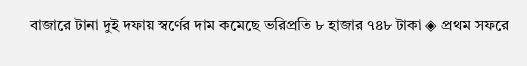বাজারে টানা দুই দফায় স্বর্ণের দাম কমেছে ভরিপ্রতি ৮ হাজার ৭৪৮ টাকা ◈ প্রথম সফরে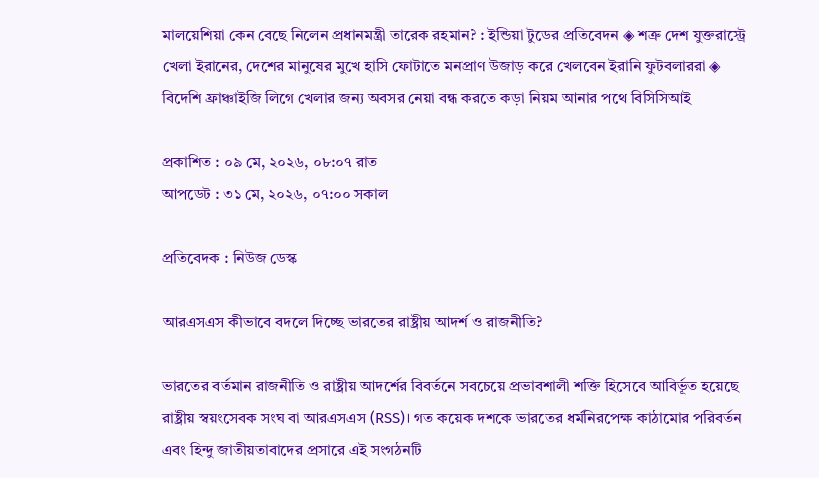মালয়েশিয়া কেন বেছে নিলেন প্রধানমন্ত্রী তারেক রহমান? : ইন্ডিয়া টুডের প্রতিবেদন ◈ শত্রু দেশ যুক্তরা‌স্ট্রে খেলা ইরা‌নের, দেশের মানুষের মুখে হাসি ফোটা‌তে মনপ্রাণ উজাড় ক‌রে খেল‌বেন ইরানি ফুটবলাররা ◈ বিদেশি ফ্রাঞ্চাইজি লি‌গে খেলার জন‌্য অবসর নেয়া বন্ধ কর‌তে কড়া নিয়ম আনার পথে বিসিসিআই

প্রকাশিত : ০৯ মে, ২০২৬, ০৮:০৭ রাত
আপডেট : ৩১ মে, ২০২৬, ০৭:০০ সকাল

প্রতিবেদক : নিউজ ডেস্ক

আরএসএস কীভাবে বদলে দিচ্ছে ভারতের রাষ্ট্রীয় আদর্শ ও রাজনীতি?

ভারতের বর্তমান রাজনীতি ও রাষ্ট্রীয় আদর্শের বিবর্তনে সবচেয়ে প্রভাবশালী শক্তি হিসেবে আবির্ভূত হয়েছে রাষ্ট্রীয় স্বয়ংসেবক সংঘ বা আরএসএস (RSS)। গত কয়েক দশকে ভারতের ধর্মনিরপেক্ষ কাঠামোর পরিবর্তন এবং হিন্দু জাতীয়তাবাদের প্রসারে এই সংগঠনটি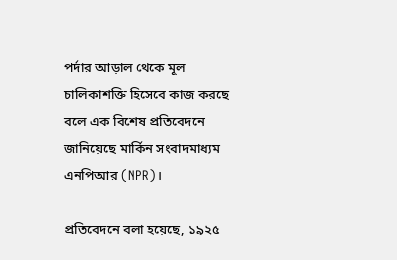পর্দার আড়াল থেকে মূল চালিকাশক্তি হিসেবে কাজ করছে বলে এক বিশেষ প্রতিবেদনে জানিয়েছে মার্কিন সংবাদমাধ্যম এনপিআর (NPR)।

প্রতিবেদনে বলা হয়েছে, ১৯২৫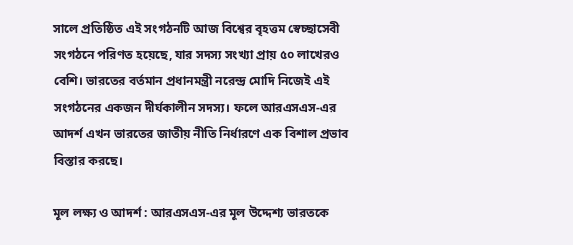সালে প্রতিষ্ঠিত এই সংগঠনটি আজ বিশ্বের বৃহত্তম স্বেচ্ছাসেবী সংগঠনে পরিণত হয়েছে, যার সদস্য সংখ্যা প্রায় ৫০ লাখেরও বেশি। ভারতের বর্তমান প্রধানমন্ত্রী নরেন্দ্র মোদি নিজেই এই সংগঠনের একজন দীর্ঘকালীন সদস্য। ফলে আরএসএস-এর আদর্শ এখন ভারতের জাতীয় নীতি নির্ধারণে এক বিশাল প্রভাব বিস্তার করছে।

মূল লক্ষ্য ও আদর্শ : আরএসএস-এর মূল উদ্দেশ্য ভারতকে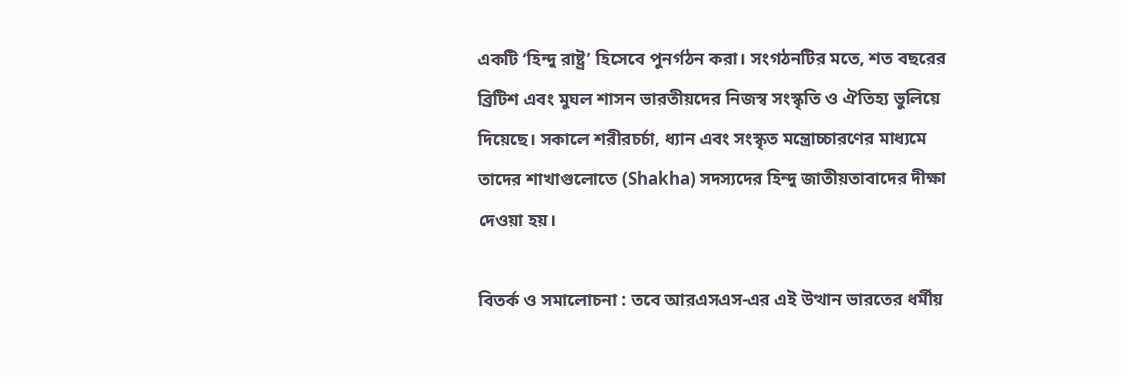একটি ‘হিন্দু রাষ্ট্র’ হিসেবে পুনর্গঠন করা। সংগঠনটির মতে, শত বছরের ব্রিটিশ এবং মুঘল শাসন ভারতীয়দের নিজস্ব সংস্কৃতি ও ঐতিহ্য ভুলিয়ে দিয়েছে। সকালে শরীরচর্চা, ধ্যান এবং সংস্কৃত মন্ত্রোচ্চারণের মাধ্যমে তাদের শাখাগুলোতে (Shakha) সদস্যদের হিন্দু জাতীয়তাবাদের দীক্ষা দেওয়া হয়।

বিতর্ক ও সমালোচনা : তবে আরএসএস-এর এই উত্থান ভারতের ধর্মীয়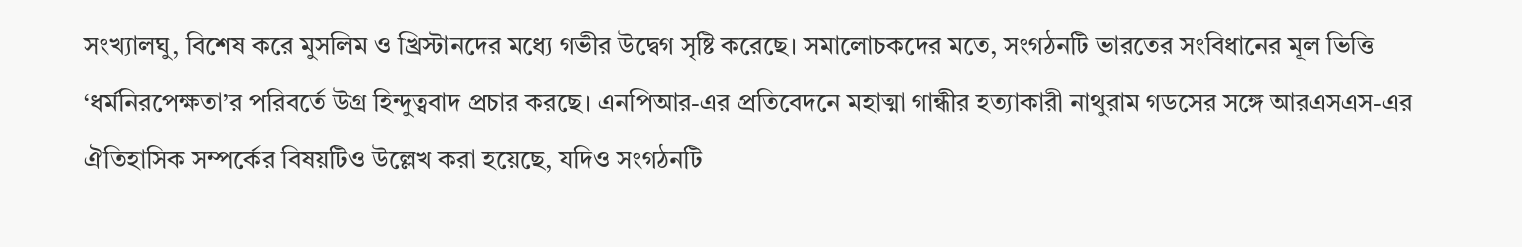সংখ্যালঘু, বিশেষ করে মুসলিম ও খ্রিস্টানদের মধ্যে গভীর উদ্বেগ সৃষ্টি করেছে। সমালোচকদের মতে, সংগঠনটি ভারতের সংবিধানের মূল ভিত্তি ‘ধর্মনিরপেক্ষতা’র পরিবর্তে উগ্র হিন্দুত্ববাদ প্রচার করছে। এনপিআর-এর প্রতিবেদনে মহাত্মা গান্ধীর হত্যাকারী নাথুরাম গডসের সঙ্গে আরএসএস-এর ঐতিহাসিক সম্পর্কের বিষয়টিও উল্লেখ করা হয়েছে, যদিও সংগঠনটি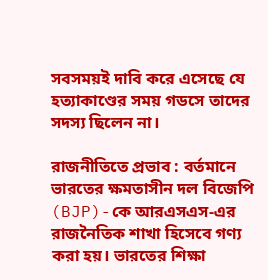সবসময়ই দাবি করে এসেছে যে হত্যাকাণ্ডের সময় গডসে তাদের সদস্য ছিলেন না।

রাজনীতিতে প্রভাব : বর্তমানে ভারতের ক্ষমতাসীন দল বিজেপি (BJP)-কে আরএসএস-এর রাজনৈতিক শাখা হিসেবে গণ্য করা হয়। ভারতের শিক্ষা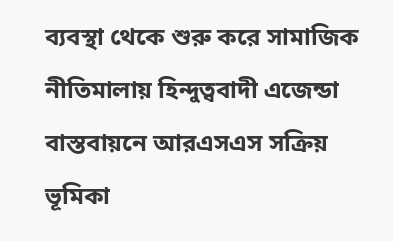ব্যবস্থা থেকে শুরু করে সামাজিক নীতিমালায় হিন্দুত্ববাদী এজেন্ডা বাস্তবায়নে আরএসএস সক্রিয় ভূমিকা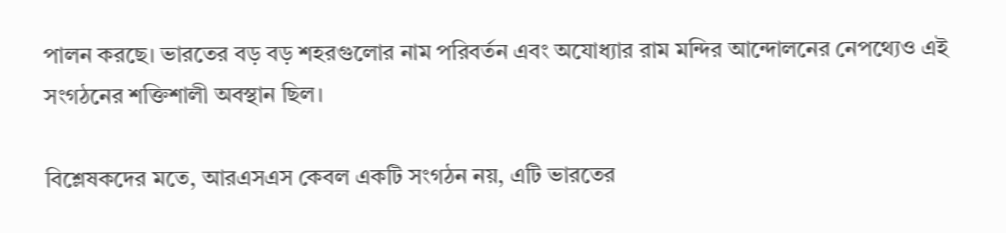পালন করছে। ভারতের বড় বড় শহরগুলোর নাম পরিবর্তন এবং অযোধ্যার রাম মন্দির আন্দোলনের নেপথ্যেও এই সংগঠনের শক্তিশালী অবস্থান ছিল।

বিশ্লেষকদের মতে, আরএসএস কেবল একটি সংগঠন নয়, এটি ভারতের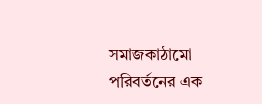সমাজকাঠামো পরিবর্তনের এক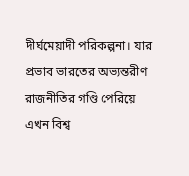দীর্ঘমেয়াদী পরিকল্পনা। যার প্রভাব ভারতের অভ্যন্তরীণ রাজনীতির গণ্ডি পেরিয়ে এখন বিশ্ব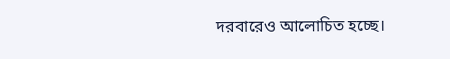দরবারেও আলোচিত হচ্ছে।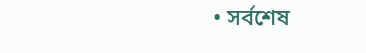• সর্বশেষ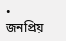• জনপ্রিয়